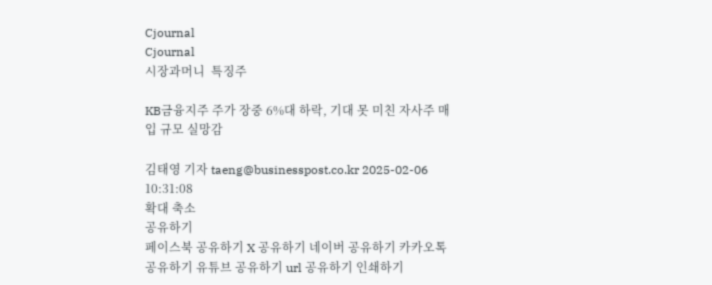Cjournal
Cjournal
시장과머니  특징주

KB금융지주 주가 장중 6%대 하락, 기대 못 미친 자사주 매입 규모 실망감

김태영 기자 taeng@businesspost.co.kr 2025-02-06 10:31:08
확대 축소
공유하기
페이스북 공유하기 X 공유하기 네이버 공유하기 카카오톡 공유하기 유튜브 공유하기 url 공유하기 인쇄하기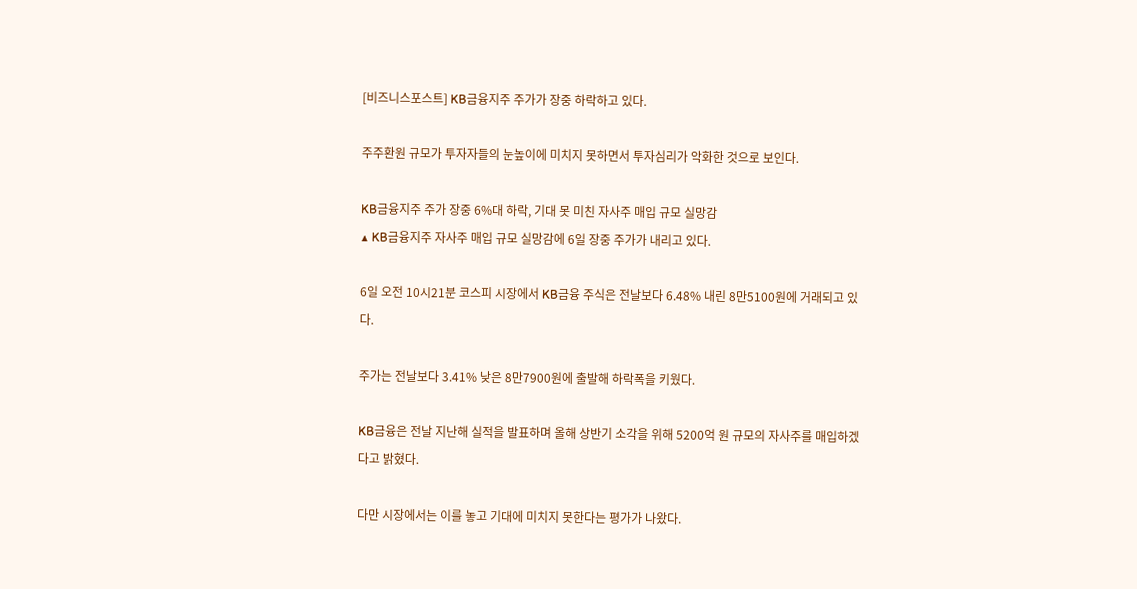[비즈니스포스트] KB금융지주 주가가 장중 하락하고 있다.

주주환원 규모가 투자자들의 눈높이에 미치지 못하면서 투자심리가 악화한 것으로 보인다.

KB금융지주 주가 장중 6%대 하락, 기대 못 미친 자사주 매입 규모 실망감
▲ KB금융지주 자사주 매입 규모 실망감에 6일 장중 주가가 내리고 있다.

6일 오전 10시21분 코스피 시장에서 KB금융 주식은 전날보다 6.48% 내린 8만5100원에 거래되고 있다.

주가는 전날보다 3.41% 낮은 8만7900원에 출발해 하락폭을 키웠다.

KB금융은 전날 지난해 실적을 발표하며 올해 상반기 소각을 위해 5200억 원 규모의 자사주를 매입하겠다고 밝혔다.

다만 시장에서는 이를 놓고 기대에 미치지 못한다는 평가가 나왔다.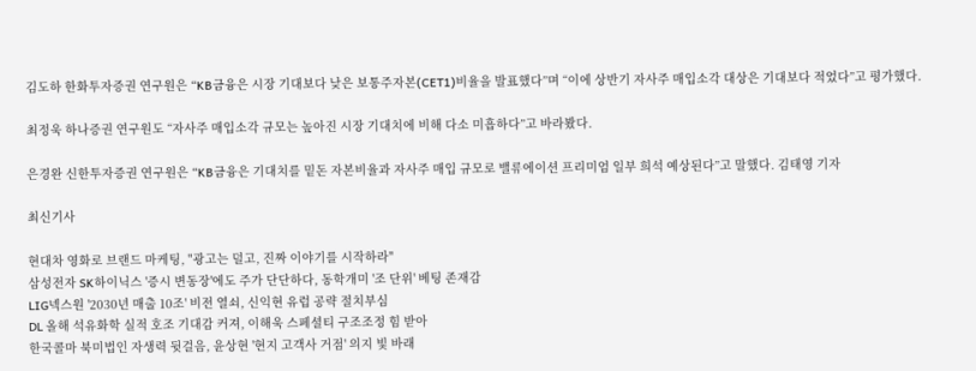김도하 한화투자증권 연구원은 “KB금융은 시장 기대보다 낮은 보통주자본(CET1)비율을 발표했다”며 “이에 상반기 자사주 매입소각 대상은 기대보다 적었다”고 평가했다.

최정욱 하나증권 연구원도 “자사주 매입소각 규모는 높아진 시장 기대치에 비해 다소 미흡하다”고 바라봤다.

은경완 신한투자증권 연구원은 “KB금융은 기대치를 밑돈 자본비율과 자사주 매입 규모로 밸류에이션 프리미엄 일부 희석 예상된다”고 말했다. 김태영 기자

최신기사

현대차 영화로 브랜드 마케팅, "광고는 덜고, 진짜 이야기를 시작하라"
삼성전자 SK하이닉스 '증시 변동장'에도 주가 단단하다, 동학개미 '조 단위' 베팅 존재감
LIG넥스원 '2030년 매출 10조' 비전 열쇠, 신익현 유럽 공략 절치부심
DL 올해 석유화학 실적 호조 기대감 커져, 이해욱 스페셜티 구조조정 힘 받아
한국콜마 북미법인 자생력 뒷걸음, 윤상현 '현지 고객사 거점' 의지 빛 바래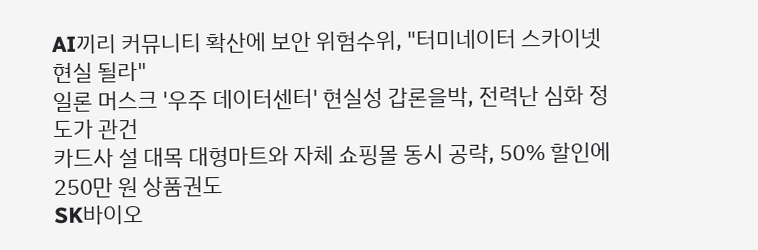AI끼리 커뮤니티 확산에 보안 위험수위, "터미네이터 스카이넷 현실 될라"
일론 머스크 '우주 데이터센터' 현실성 갑론을박, 전력난 심화 정도가 관건
카드사 설 대목 대형마트와 자체 쇼핑몰 동시 공략, 50% 할인에 250만 원 상품권도
SK바이오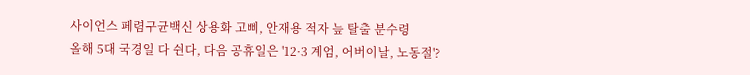사이언스 페렴구균백신 상용화 고삐, 안재용 적자 늪 탈출 분수령
올해 5대 국경일 다 쉰다, 다음 공휴일은 '12·3 계엄, 어버이날, 노동절'?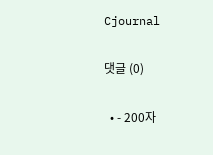Cjournal

댓글 (0)

  • - 200자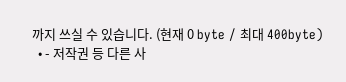까지 쓰실 수 있습니다. (현재 0 byte / 최대 400byte)
  • - 저작권 등 다른 사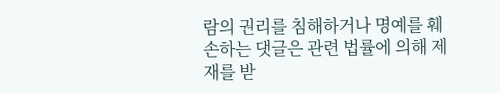람의 권리를 침해하거나 명예를 훼손하는 댓글은 관련 법률에 의해 제재를 받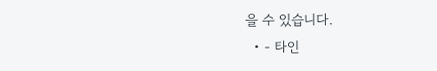을 수 있습니다.
  • - 타인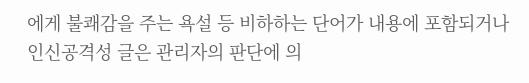에게 불쾌감을 주는 욕설 등 비하하는 단어가 내용에 포함되거나 인신공격성 글은 관리자의 판단에 의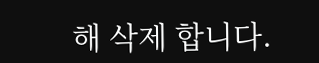해 삭제 합니다.